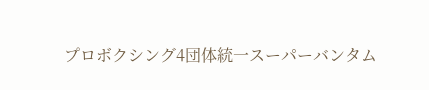プロボクシング4団体統一スーパーバンタム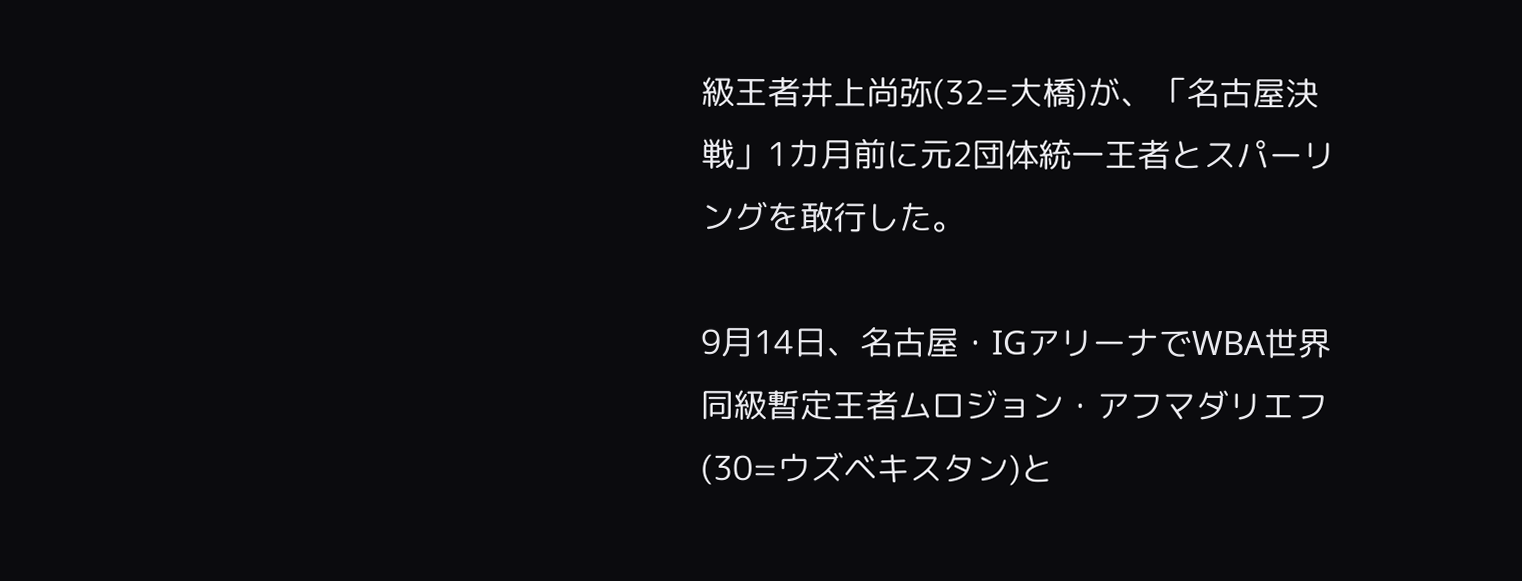級王者井上尚弥(32=大橋)が、「名古屋決戦」1カ月前に元2団体統一王者とスパーリングを敢行した。

9月14日、名古屋・IGアリーナでWBA世界同級暫定王者ムロジョン・アフマダリエフ(30=ウズベキスタン)と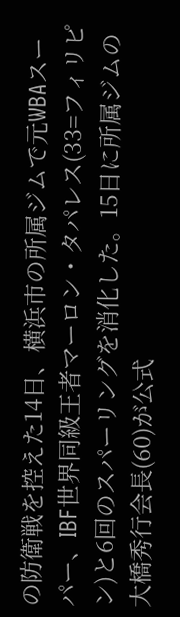の防衛戦を控えた14日、横浜市の所属ジムで元WBAスーパー、IBF世界同級王者マーロン・タパレス(33=フィリピン)と6回のスパーリングを消化した。15日に所属ジムの大橋秀行会長(60)が公式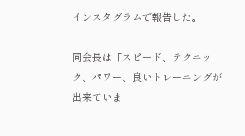インスタグラムで報告した。

同会長は「スピード、テクニック、パワー、良いトレーニングが出来ていま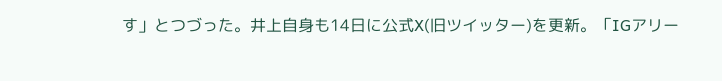す」とつづった。井上自身も14日に公式X(旧ツイッター)を更新。「IGアリー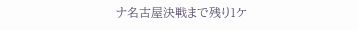ナ名古屋決戦まで残り1ケ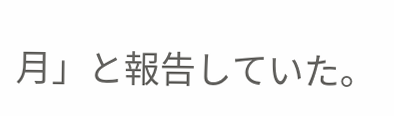月」と報告していた。